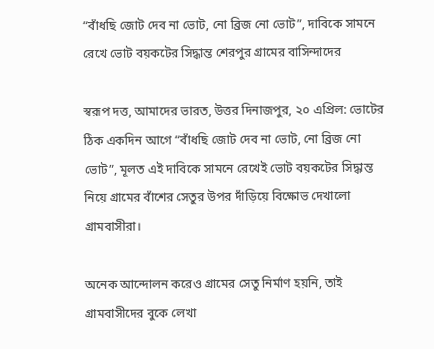“বাঁধছি জোট দেব না ভোট, নো ব্রিজ নো ভোট”, দাবিকে সামনে রেখে ভোট বয়কটের সিদ্ধান্ত শেরপুর গ্রামের বাসিন্দাদের

স্বরূপ দত্ত, আমাদের ভারত, উত্তর দিনাজপুর, ২০ এপ্রিল: ভোটের ঠিক একদিন আগে “বাঁধছি জোট দেব না ভোট, নো ব্রিজ নো ভোট”, মূলত এই দাবিকে সামনে রেখেই ভোট বয়কটের সিদ্ধান্ত নিয়ে গ্রামের বাঁশের সেতুর উপর দাঁড়িয়ে বিক্ষোভ দেখালো গ্রামবাসীরা।

অনেক আন্দোলন করেও গ্রামের সেতু নির্মাণ হয়নি, তাই গ্রামবাসীদের বুকে লেখা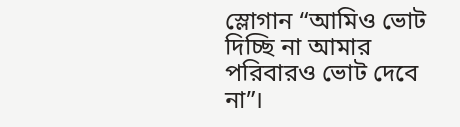স্লোগান “আমিও ভোট দিচ্ছি না আমার পরিবারও ভোট দেবে না”।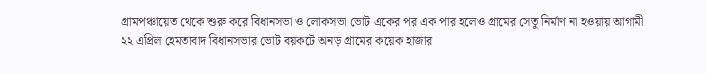গ্রামপঞ্চায়েত থেকে শুরু করে বিধানসভা ও লোকসভা ভোট একের পর এক পার হলেও গ্রামের সেতু নির্মাণ না হওয়ায় আগামী ২২ এপ্রিল হেমতাবাদ বিধানসভার ভোট বয়কটে অনড় গ্রামের কয়েক হাজার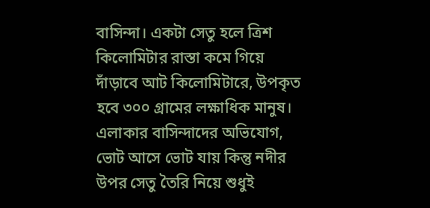বাসিন্দা। একটা সেতু হলে ত্রিশ কিলোমিটার রাস্তা কমে গিয়ে দাঁড়াবে আট কিলোমিটারে, উপকৃত হবে ৩০০ গ্রামের লক্ষাধিক মানুষ। এলাকার বাসিন্দাদের অভিযোগ, ভোট আসে ভোট যায় কিন্তু নদীর উপর সেতু তৈরি নিয়ে শুধুই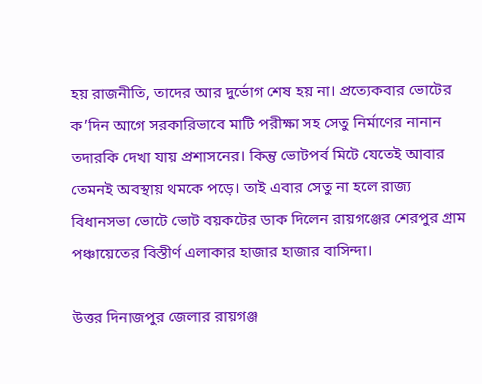হয় রাজনীতি, তাদের আর দুর্ভোগ শেষ হয় না। প্রত্যেকবার ভোটের ক’দিন আগে সরকারিভাবে মাটি পরীক্ষা সহ সেতু নির্মাণের নানান তদারকি দেখা যায় প্রশাসনের। কিন্তু ভোটপর্ব মিটে যেতেই আবার তেমনই অবস্থায় থমকে পড়ে। তাই এবার সেতু না হলে রাজ্য বিধানসভা ভোটে ভোট বয়কটের ডাক দিলেন রায়গঞ্জের শেরপুর গ্রাম পঞ্চায়েতের বিস্তীর্ণ এলাকার হাজার হাজার বাসিন্দা।

উত্তর দিনাজপুর জেলার রায়গঞ্জ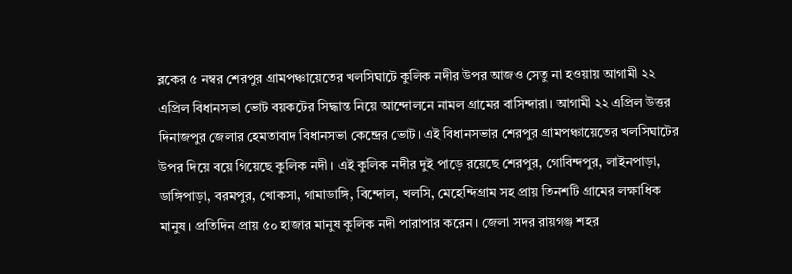ব্লকের ৫ নম্বর শেরপুর গ্রামপঞ্চায়েতের খলসিঘাটে কুলিক নদীর উপর আজও সেতু না হওয়ায় আগামী ২২ এপ্রিল বিধানসভা ভোট বয়কটের সিদ্ধান্ত নিয়ে আন্দোলনে নামল গ্রামের বাসিন্দারা। আগামী ২২ এপ্রিল উত্তর দিনাজপুর জেলার হেমতাবাদ বিধানসভা কেন্দ্রের ভোট। এই বিধানসভার শেরপুর গ্রামপঞ্চায়েতের খলসিঘাটের উপর দিয়ে বয়ে গিয়েছে কুলিক নদী। এই কুলিক নদীর দুই পাড়ে রয়েছে শেরপুর, গোবিন্দপুর, লাইনপাড়া, ডাঙ্গিপাড়া, বরমপুর, খোকসা, গামাডাঙ্গি, বিন্দোল, খলসি, মেহেন্দিগ্রাম সহ প্রায় তিনশটি গ্রামের লক্ষাধিক মানুষ। প্রতিদিন প্রায় ৫০ হাজার মানুষ কুলিক নদী পারাপার করেন। জেলা সদর রায়গঞ্জ শহর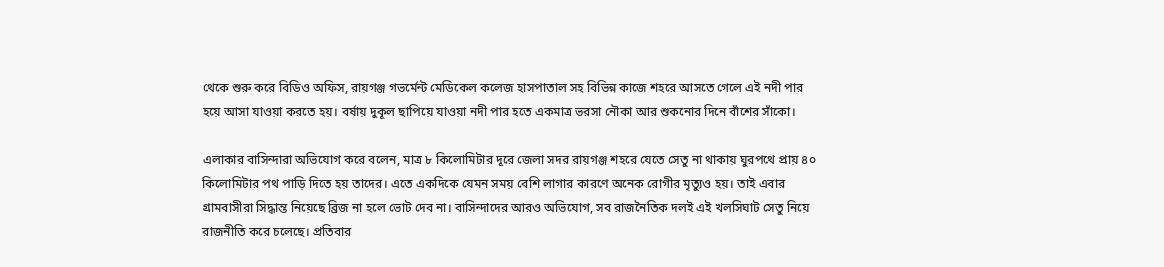থেকে শুরু করে বিডিও অফিস, রায়গঞ্জ গভর্মেন্ট মেডিকেল কলেজ হাসপাতাল সহ বিভিন্ন কাজে শহরে আসতে গেলে এই নদী পার হয়ে আসা যাওয়া করতে হয়। বর্ষায় দুকূল ছাপিয়ে যাওয়া নদী পার হতে একমাত্র ভরসা নৌকা আর শুকনোর দিনে বাঁশের সাঁকো।

এলাকার বাসিন্দারা অভিযোগ করে বলেন, মাত্র ৮ কিলোমিটার দূরে জেলা সদর রায়গঞ্জ শহরে যেতে সেতু না থাকায় ঘুরপথে প্রায় ৪০ কিলোমিটার পথ পাড়ি দিতে হয় তাদের। এতে একদিকে যেমন সময় বেশি লাগার কারণে অনেক রোগীর মৃত্যুও হয়। তাই এবার গ্রামবাসীরা সিদ্ধান্ত নিয়েছে ব্রিজ না হলে ভোট দেব না। বাসিন্দাদের আরও অভিযোগ, সব রাজনৈতিক দলই এই খলসিঘাট সেতু নিয়ে রাজনীতি করে চলেছে। প্রতিবার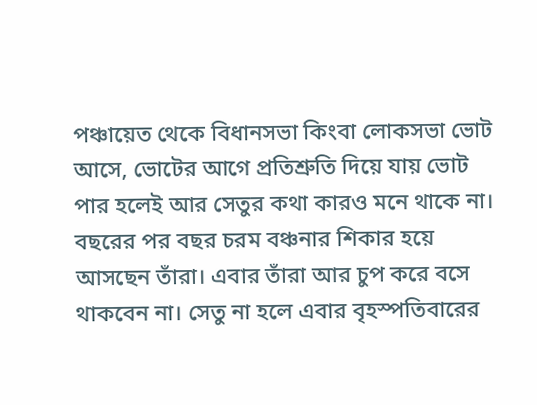পঞ্চায়েত থেকে বিধানসভা কিংবা লোকসভা ভোট আসে, ভোটের আগে প্রতিশ্রুতি দিয়ে যায় ভোট পার হলেই আর সেতুর কথা কারও মনে থাকে না। বছরের পর বছর চরম বঞ্চনার শিকার হয়ে আসছেন তাঁরা। এবার তাঁরা আর চুপ করে বসে থাকবেন না। সেতু না হলে এবার বৃহস্পতিবারের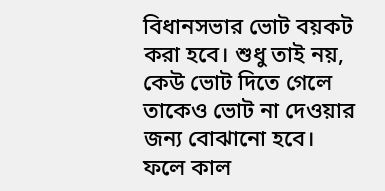বিধানসভার ভোট বয়কট করা হবে। শুধু তাই নয়, কেউ ভোট দিতে গেলে তাকেও ভোট না দেওয়ার জন্য বোঝানো হবে। ফলে কাল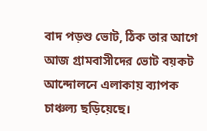বাদ পড়শু ভোট, ঠিক তার আগে আজ গ্রামবাসীদের ভোট বয়কট আন্দোলনে এলাকায় ব্যাপক চাঞ্চল্য ছড়িয়েছে।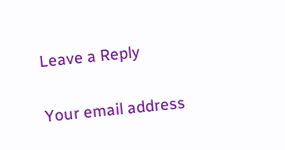Leave a Reply

Your email address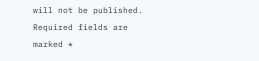will not be published. Required fields are marked *